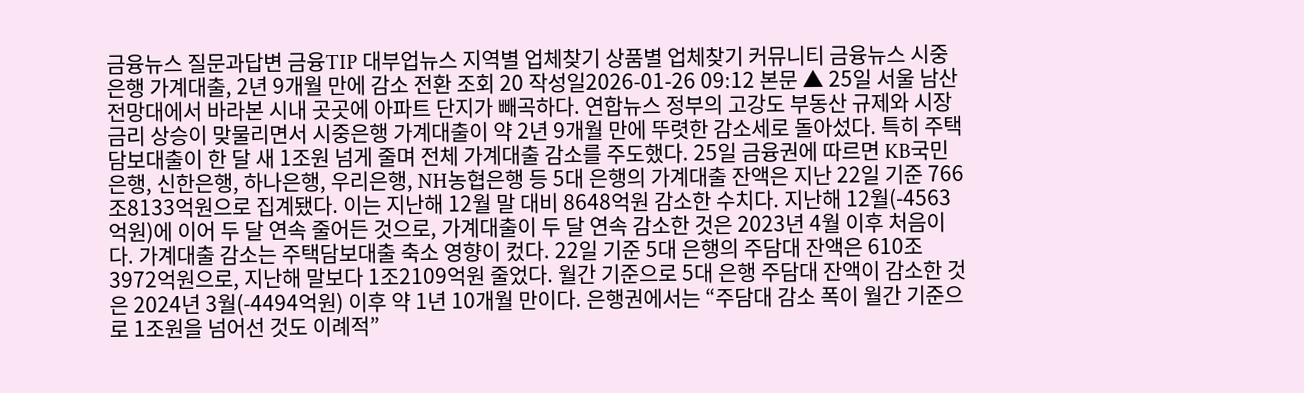금융뉴스 질문과답변 금융TIP 대부업뉴스 지역별 업체찾기 상품별 업체찾기 커뮤니티 금융뉴스 시중은행 가계대출, 2년 9개월 만에 감소 전환 조회 20 작성일2026-01-26 09:12 본문 ▲ 25일 서울 남산 전망대에서 바라본 시내 곳곳에 아파트 단지가 빼곡하다. 연합뉴스 정부의 고강도 부동산 규제와 시장금리 상승이 맞물리면서 시중은행 가계대출이 약 2년 9개월 만에 뚜렷한 감소세로 돌아섰다. 특히 주택담보대출이 한 달 새 1조원 넘게 줄며 전체 가계대출 감소를 주도했다. 25일 금융권에 따르면 KB국민은행, 신한은행, 하나은행, 우리은행, NH농협은행 등 5대 은행의 가계대출 잔액은 지난 22일 기준 766조8133억원으로 집계됐다. 이는 지난해 12월 말 대비 8648억원 감소한 수치다. 지난해 12월(-4563억원)에 이어 두 달 연속 줄어든 것으로, 가계대출이 두 달 연속 감소한 것은 2023년 4월 이후 처음이다. 가계대출 감소는 주택담보대출 축소 영향이 컸다. 22일 기준 5대 은행의 주담대 잔액은 610조3972억원으로, 지난해 말보다 1조2109억원 줄었다. 월간 기준으로 5대 은행 주담대 잔액이 감소한 것은 2024년 3월(-4494억원) 이후 약 1년 10개월 만이다. 은행권에서는 “주담대 감소 폭이 월간 기준으로 1조원을 넘어선 것도 이례적”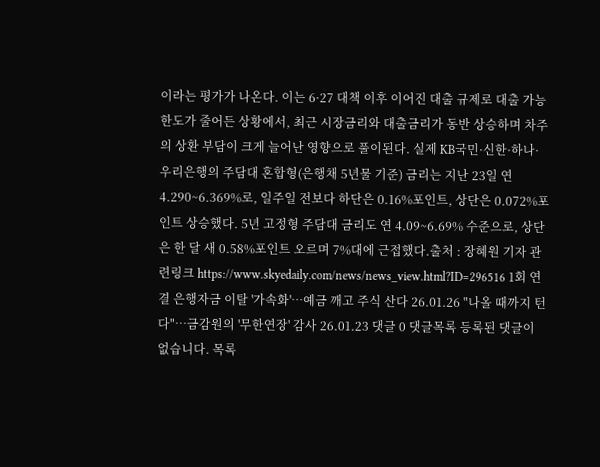이라는 평가가 나온다. 이는 6·27 대책 이후 이어진 대출 규제로 대출 가능 한도가 줄어든 상황에서, 최근 시장금리와 대출금리가 동반 상승하며 차주의 상환 부담이 크게 늘어난 영향으로 풀이된다. 실제 KB국민·신한·하나·우리은행의 주담대 혼합형(은행채 5년물 기준) 금리는 지난 23일 연 4.290~6.369%로, 일주일 전보다 하단은 0.16%포인트, 상단은 0.072%포인트 상승했다. 5년 고정형 주담대 금리도 연 4.09~6.69% 수준으로, 상단은 한 달 새 0.58%포인트 오르며 7%대에 근접했다.출처 : 장혜원 기자 관련링크 https://www.skyedaily.com/news/news_view.html?ID=296516 1회 연결 은행자금 이탈 '가속화'…예금 깨고 주식 산다 26.01.26 "나올 때까지 턴다"…금감원의 '무한연장' 감사 26.01.23 댓글 0 댓글목록 등록된 댓글이 없습니다. 목록